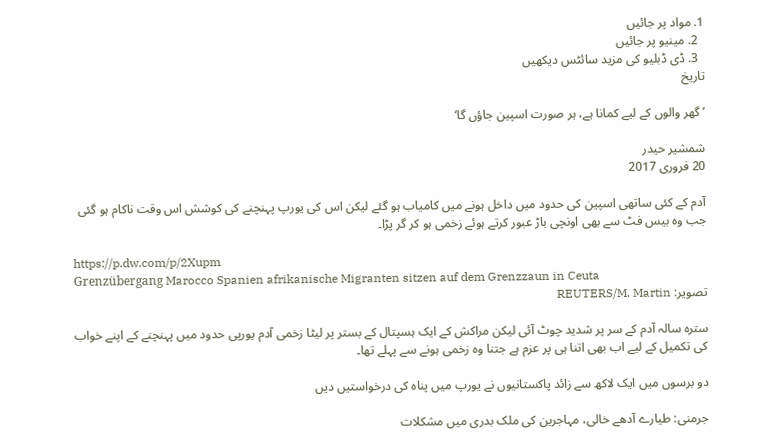1. مواد پر جائیں
  2. مینیو پر جائیں
  3. ڈی ڈبلیو کی مزید سائٹس دیکھیں
تاريخ

’گھر والوں کے لیے کمانا ہے، ہر صورت اسپین جاؤں گا‘

شمشیر حیدر
20 فروری 2017

آدم کے کئی ساتھی اسپین کی حدود میں داخل ہونے میں کامیاب ہو گئے لیکن اس کی یورپ پہنچنے کی کوشش اس وقت ناکام ہو گئی جب وہ بیس فٹ سے بھی اونچی باڑ عبور کرتے ہوئے زخمی ہو کر گر پڑا۔

https://p.dw.com/p/2Xupm
Grenzübergang Marocco Spanien afrikanische Migranten sitzen auf dem Grenzzaun in Ceuta
تصویر: REUTERS/M. Martin

سترہ سالہ آدم کے سر پر شدید چوٹ آئی لیکن مراکش کے ایک ہسپتال کے بستر پر لیٹا زخمی آدم یورپی حدود میں پہنچنے کے اپنے خواب کی تکمیل کے لیے اب بھی اتنا ہی پر عزم ہے جتنا وہ زخمی ہونے سے پہلے تھا۔

دو برسوں میں ایک لاکھ سے زائد پاکستانیوں نے یورپ میں پناہ کی درخواستیں دیں

جرمنی: طیارے آدھے خالی، مہاجرین کی ملک بدری میں مشکلات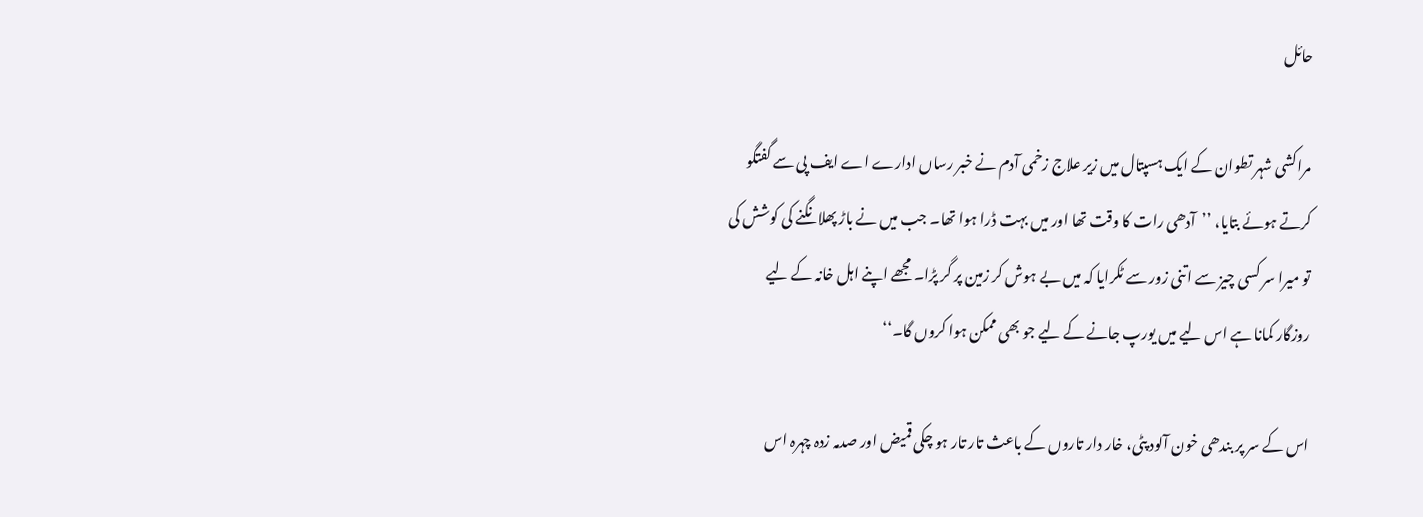حائل

مراکشی شہر تطوان کے ایک ہسپتال میں زیر علاج زخمی آدم نے خبر رساں ادارے اے ایف پی سے گفتگو کرتے ہوئے بتایا، ’’آدھی رات کا وقت تھا اور میں بہت ڈرا ہوا تھا۔ جب میں نے باڑ پھلانگنے کی کوشش کی تو میرا سر کسی چیز سے اتنی زور سے ٹکرایا کہ میں بے ہوش کر زمین پر گر پڑا۔ مجھے اپنے اہل خانہ کے لیے روزگار کمانا ہے اس لیے میں یورپ جانے کے لیے جو بھی ممکن ہوا کروں گا۔‘‘

اس کے سر پر بندھی خون آلود پٹی، خار دار تاروں کے باعث تار تار ہو چکی قمیض اور صدمہ زدہ چہرہ اس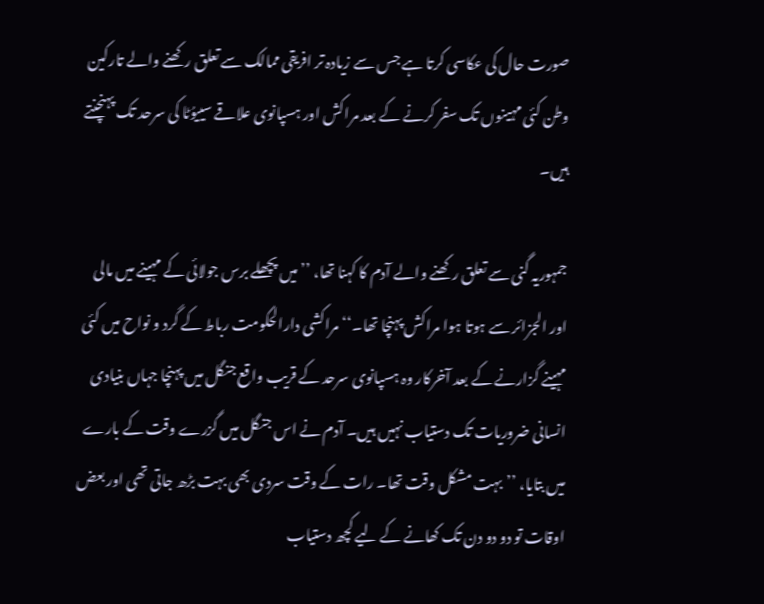صورت حال کی عکاسی کرتا ہے جس سے زیادہ تر افریقی ممالک سے تعلق رکھنے والے تارکین وطن کئی مہینوں تک سفر کرنے کے بعد مراکش اور ہسپانوی علاقے سییوُٹا کی سرحد تک پہنچنتے ہیں۔

جمہوریہ گنی سے تعلق رکھنے والے آدم کا کہنا تھا، ’’میں پچھلے برس جولائی کے مہینے میں مالی اور الجزائر سے ہوتا ہوا مراکش پہنچا تھا۔‘‘ مراکشی دارالحکومت رباط کے گرد و نواح میں کئی مہینے گزارنے کے بعد آخرکار وہ ہسپانوی سرحد کے قریب واقع جنگل میں پہنچا جہاں بنیادی انسانی ضروریات تک دستیاب نہیں ہیں۔ آدم نے اس جنگل میں گزرے وقت کے بارے میں بتایا، ’’بہت مشکل وقت تھا۔ رات کے وقت سردی بھی بہت بڑھ جاتی تھی اور بعض اوقات تو دو دو دن تک کھانے کے لیے کچھ دستیاب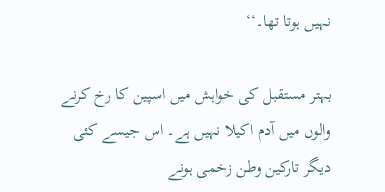نہیں ہوتا تھا۔‘‘

بہتر مستقبل کی خواہش میں اسپین کا رخ کرنے والوں میں آدم اکیلا نہیں ہے۔ اس جیسے کئی دیگر تارکین وطن زخمی ہونے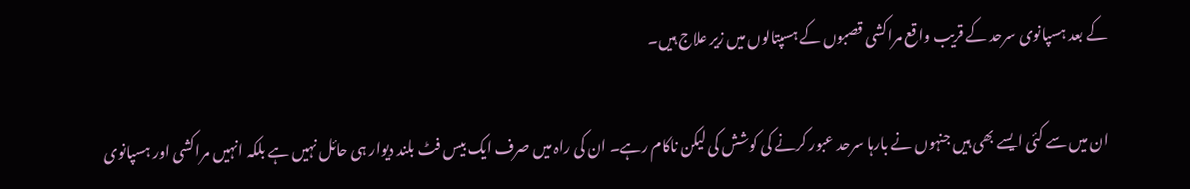کے بعد ہسپانوی سرحد کے قریب واقع مراکشی قصبوں کے ہسپتالوں میں زیر علاج ہیں۔

ان میں سے کئی ایسے بھی ہیں جنہوں نے بارہا سرحد عبور کرنے کی کوشش کی لیکن ناکام رہے۔ ان کی راہ میں صرف ایک بیس فٹ بلند دیوار ہی حائل نہیں ہے بلکہ انہیں مراکشی اور ہسپانوی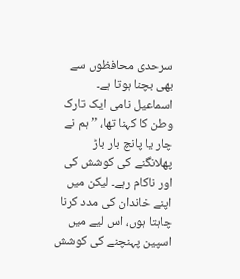سرحدی محافظوں سے بھی بچنا ہوتا ہے۔ اسماعیل نامی ایک تارک وطن کا کہنا تھا، ’’ہم نے چار یا پانچ بار باڑ پھلانگنے کی کوشش کی اور ناکام رہے۔ لیکن میں اپنے خاندان کی مدد کرنا چاہتا ہوں، اس لیے میں اسپین پہنچنے کی کوشش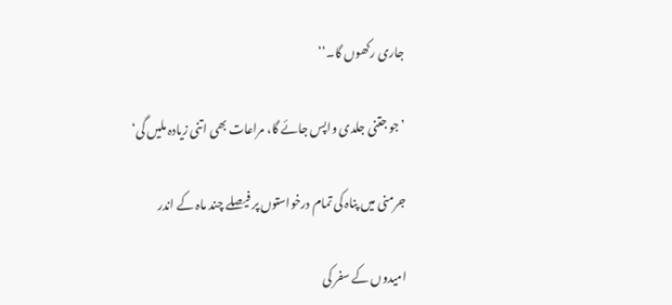جاری رکھوں گا۔‘‘

’جو جتنی جلدی واپس جائے گا، مراعات بھی اتنی زیادہ ملیں گی‘

جرمنی میں پناہ کی تمام درخواستوں پر فیصلے چند ماہ کے اندر

امیدوں کے سفر کی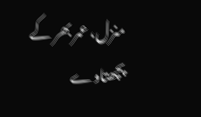منزل، عمر بھر کے پچھتاوے